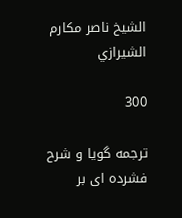الشيخ ناصر مكارم الشيرازي

300

ترجمه گويا و شرح فشرده اى بر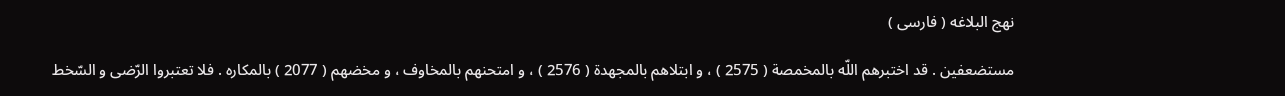نهج البلاغه ( فارسى )

مستضعفين . قد اختبرهم اللّه بالمخمصة ( 2575 ) ، و ابتلاهم بالمجهدة ( 2576 ) ، و امتحنهم بالمخاوف ، و مخضهم ( 2077 ) بالمكاره . فلا تعتبروا الرّضى و السّخط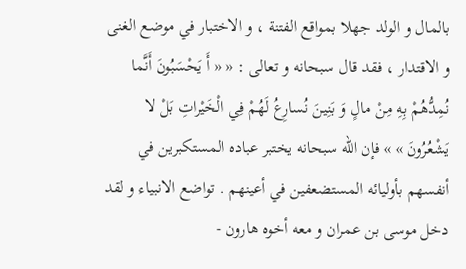بالمال و الولد جهلا بمواقع الفتنة ، و الاختبار في موضع الغنى و الاقتدار ، فقد قال سبحانه و تعالى : « « أَ يَحْسَبُونَ أَنَّما نُمِدُّهُمْ بِهِ مِنْ مالٍ وَ بَنِينَ نُسارِعُ لَهُمْ فِي الْخَيْراتِ بَلْ لا يَشْعُرُونَ » » فإن اللّه سبحانه يختبر عباده المستكبرين في أنفسهم بأوليائه المستضعفين في أعينهم . تواضع الانبياء و لقد دخل موسى بن عمران و معه أخوه هارون -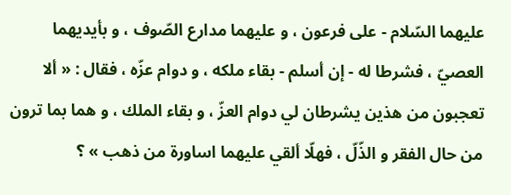عليهما السّلام - على فرعون ، و عليهما مدارع الصّوف ، و بأيديهما العصيّ ، فشرطا له - إن أسلم - بقاء ملكه ، و دوام عزّه ، فقال : « ألا تعجبون من هذين يشرطان لي دوام العزّ ، و بقاء الملك ، و هما بما ترون من حال الفقر و الذّلّ ، فهلّا ألقي عليهما اساورة من ذهب » ؟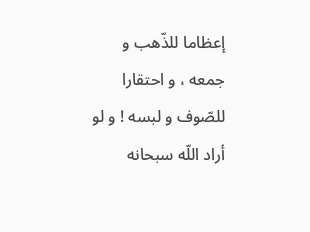إعظاما للذّهب و جمعه ، و احتقارا للصّوف و لبسه ! و لو أراد اللّه سبحانه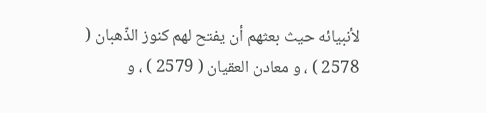لأنبيائه حيث بعثهم أن يفتح لهم كنوز الذّهبان ( 2578 ) ، و معادن العقيان ( 2579 ) ، و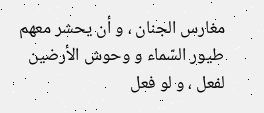مغارس الجنان ، و أن يحشر معهم طيور السّماء و وحوش الأرضين لفعل ، و لو فعل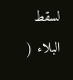لسقط البلاء (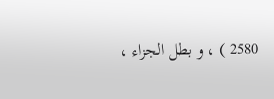2580 ) ، و بطل الجزاء ،